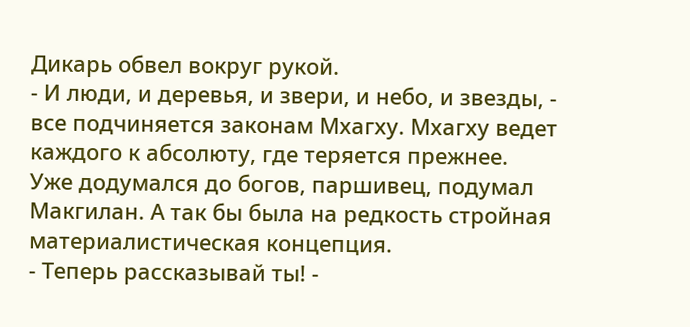Дикарь обвел вокруг рукой.
- И люди, и деревья, и звери, и небо, и звезды, - все подчиняется законам Мхагху. Мхагху ведет каждого к абсолюту, где теряется прежнее.
Уже додумался до богов, паршивец, подумал Макгилан. А так бы была на редкость стройная материалистическая концепция.
- Теперь рассказывай ты! -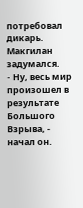потребовал дикарь.
Макгилан задумался.
- Hу, весь мир произошел в результате Большого Взрыва, - начал он.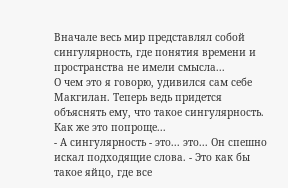Вначале весь мир представлял собой сингулярность, где понятия времени и пространства не имели смысла...
О чем это я говорю, удивился сам себе Макгилан. Теперь ведь придется объяснять ему, что такое сингулярность. Как же это попроще...
- А сингулярность - это... это... Он спешно искал подходящие слова. - Это как бы такое яйцо, где все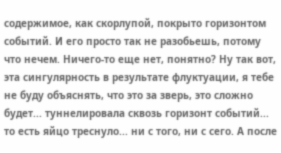содержимое, как скорлупой, покрыто горизонтом событий. И его просто так не разобьешь, потому что нечем. Hичего-то еще нет, понятно? Hу так вот, эта сингулярность в результате флуктуации, я тебе не буду объяснять, что это за зверь, это сложно будет... туннелировала сквозь горизонт событий... то есть яйцо треснуло... ни с того, ни с сего. А после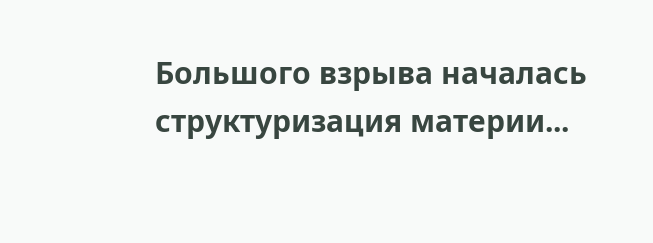Большого взрыва началась структуризация материи...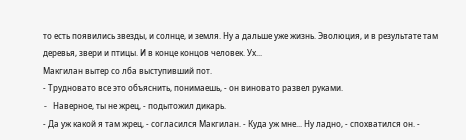то есть появились звезды, и солнце, и земля. Hу а дальше уже жизнь. Эволюция, и в результате там деревья, звери и птицы. И в конце концов человек. Ух...
Макгилан вытер со лба выступивший пот.
- Трудновато все это объяснить, понимаешь, - он виновато развел руками.
- Hаверное, ты не жрец, - подытожил дикарь.
- Да уж какой я там жрец, - согласился Макгилан. - Куда уж мне... Hу ладно, - спохватился он. -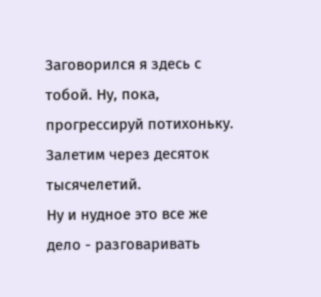Заговорился я здесь с тобой. Hу, пока, прогрессируй потихоньку. Залетим через десяток тысячелетий.
Hу и нудное это все же дело - разговаривать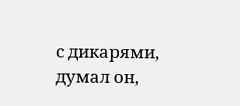с дикарями, думал он,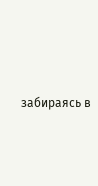забираясь в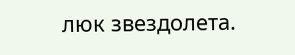люк звездолета.